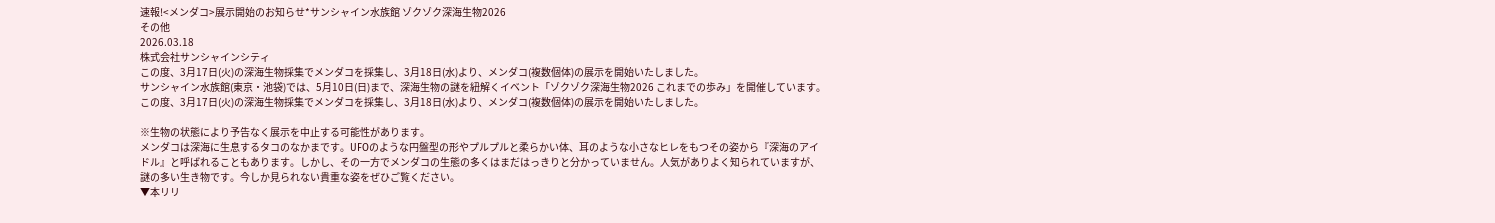速報!<メンダコ>展示開始のお知らせ*サンシャイン水族館 ゾクゾク深海生物2026
その他
2026.03.18
株式会社サンシャインシティ
この度、3月17日(火)の深海生物採集でメンダコを採集し、3月18日(水)より、メンダコ(複数個体)の展示を開始いたしました。
サンシャイン水族館(東京・池袋)では、5月10日(日)まで、深海生物の謎を紐解くイベント「ゾクゾク深海生物2026 これまでの歩み」を開催しています。この度、3月17日(火)の深海生物採集でメンダコを採集し、3月18日(水)より、メンダコ(複数個体)の展示を開始いたしました。

※生物の状態により予告なく展示を中止する可能性があります。
メンダコは深海に生息するタコのなかまです。UFOのような円盤型の形やプルプルと柔らかい体、耳のような小さなヒレをもつその姿から『深海のアイドル』と呼ばれることもあります。しかし、その一方でメンダコの生態の多くはまだはっきりと分かっていません。人気がありよく知られていますが、謎の多い生き物です。今しか見られない貴重な姿をぜひご覧ください。
▼本リリ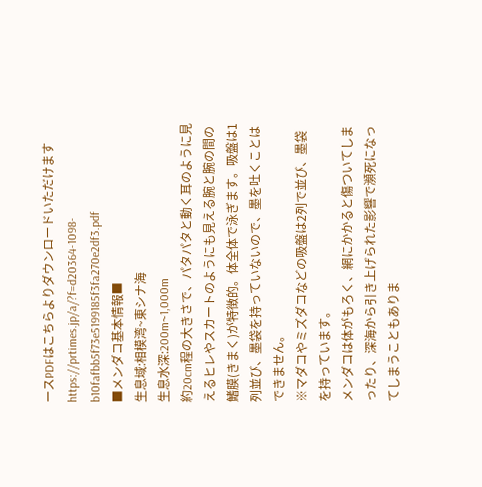ースPDFはこちらよりダウンロードいただけます
https://prtimes.jp/a/?f=d20364-1098-b10fafbb5f73e5199185f3fa270e2df3.pdf
■メンダコ基本情報■
生息域:相模湾~東シナ海
生息水深:200m~1,000m
約20cm程の大きさで、パタパタと動く耳のように見えるヒレやスカートのようにも見える腕と腕の間の鰭膜(きまく)が特徴的。体全体で泳ぎます。吸盤は1列並び、墨袋を持っていないので、墨を吐くことはできません。
※マダコやミズダコなどの吸盤は2列で並び、墨袋を持っています。
メンダコは体がもろく、網にかかると傷ついてしまったり、深海から引き上げられた影響で瀕死になってしまうこともありま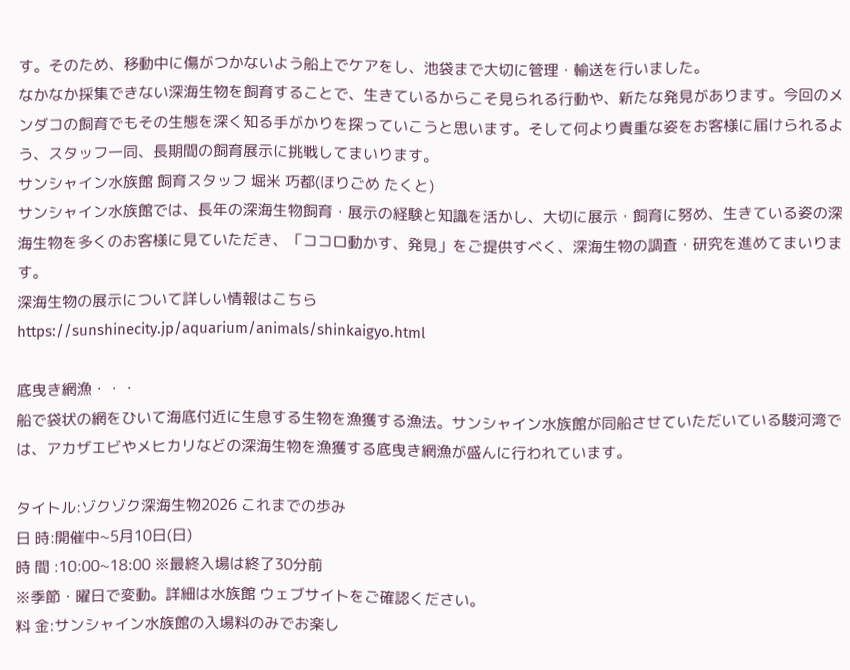す。そのため、移動中に傷がつかないよう船上でケアをし、池袋まで大切に管理・輸送を行いました。
なかなか採集できない深海生物を飼育することで、生きているからこそ見られる行動や、新たな発見があります。今回のメンダコの飼育でもその生態を深く知る手がかりを探っていこうと思います。そして何より貴重な姿をお客様に届けられるよう、スタッフ一同、長期間の飼育展示に挑戦してまいります。
サンシャイン水族館 飼育スタッフ 堀米 巧都(ほりごめ たくと)
サンシャイン水族館では、長年の深海生物飼育・展示の経験と知識を活かし、大切に展示・飼育に努め、生きている姿の深海生物を多くのお客様に見ていただき、「ココロ動かす、発見」をご提供すべく、深海生物の調査・研究を進めてまいります。
深海生物の展示について詳しい情報はこちら
https://sunshinecity.jp/aquarium/animals/shinkaigyo.html

底曳き網漁・・・
船で袋状の網をひいて海底付近に生息する生物を漁獲する漁法。サンシャイン水族館が同船させていただいている駿河湾では、アカザエビやメヒカリなどの深海生物を漁獲する底曳き網漁が盛んに行われています。

タイトル:ゾクゾク深海生物2026 これまでの歩み
日 時:開催中~5月10日(日)
時 間 :10:00~18:00 ※最終入場は終了30分前
※季節・曜日で変動。詳細は水族館 ウェブサイトをご確認ください。
料 金:サンシャイン水族館の入場料のみでお楽し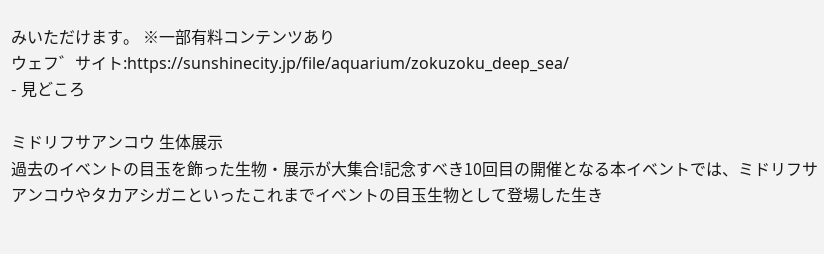みいただけます。 ※一部有料コンテンツあり
ウェフ゛サイト:https://sunshinecity.jp/file/aquarium/zokuzoku_deep_sea/
- 見どころ

ミドリフサアンコウ 生体展示
過去のイベントの目玉を飾った生物・展示が大集合!記念すべき10回目の開催となる本イベントでは、ミドリフサアンコウやタカアシガニといったこれまでイベントの目玉生物として登場した生き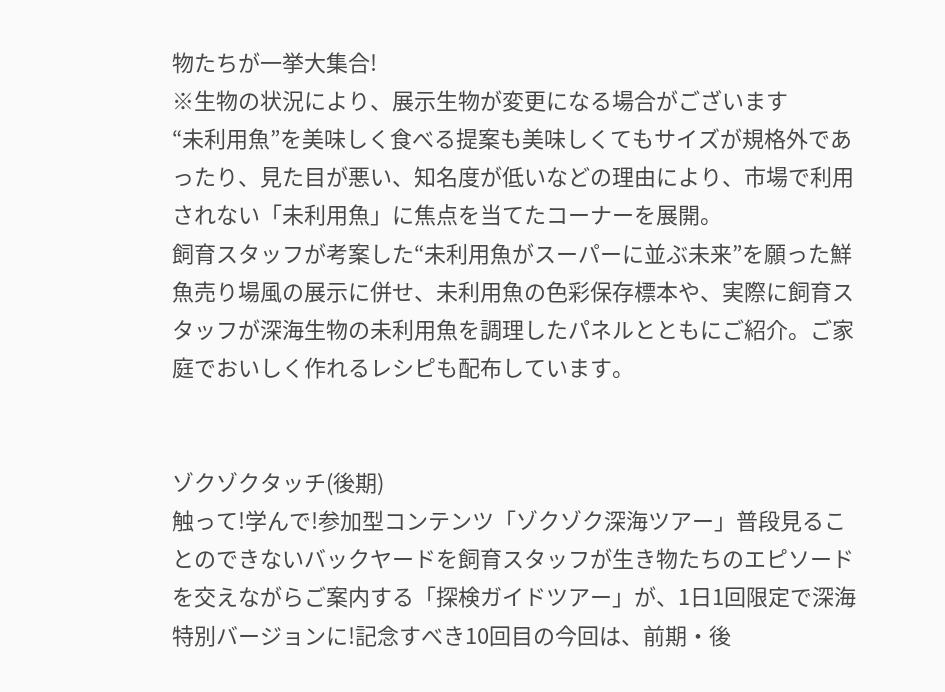物たちが一挙大集合!
※生物の状況により、展示生物が変更になる場合がございます
“未利用魚”を美味しく食べる提案も美味しくてもサイズが規格外であったり、見た目が悪い、知名度が低いなどの理由により、市場で利用されない「未利用魚」に焦点を当てたコーナーを展開。
飼育スタッフが考案した“未利用魚がスーパーに並ぶ未来”を願った鮮魚売り場風の展示に併せ、未利用魚の色彩保存標本や、実際に飼育スタッフが深海生物の未利用魚を調理したパネルとともにご紹介。ご家庭でおいしく作れるレシピも配布しています。


ゾクゾクタッチ(後期)
触って!学んで!参加型コンテンツ「ゾクゾク深海ツアー」普段見ることのできないバックヤードを飼育スタッフが生き物たちのエピソードを交えながらご案内する「探検ガイドツアー」が、1日1回限定で深海特別バージョンに!記念すべき10回目の今回は、前期・後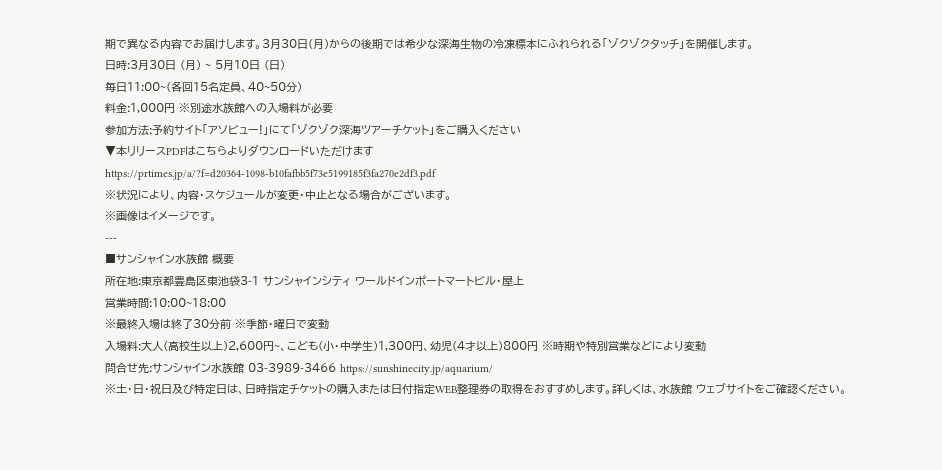期で異なる内容でお届けします。3月30日(月)からの後期では希少な深海生物の冷凍標本にふれられる「ゾクゾクタッチ」を開催します。
日時:3月30日 (月) ~ 5月10日 (日)
毎日11:00~(各回15名定員、40~50分)
料金:1,000円 ※別途水族館への入場料が必要
参加方法:予約サイト「アソビュー!」にて「ゾクゾク深海ツアーチケット」をご購入ください
▼本リリースPDFはこちらよりダウンロードいただけます
https://prtimes.jp/a/?f=d20364-1098-b10fafbb5f73e5199185f3fa270e2df3.pdf
※状況により、内容・スケジュールが変更・中止となる場合がございます。
※画像はイメージです。
---
■サンシャイン水族館 概要
所在地:東京都豊島区東池袋3-1 サンシャインシティ ワールドインポートマートビル・屋上
営業時間:10:00~18:00
※最終入場は終了30分前 ※季節・曜日で変動
入場料:大人(高校生以上)2,600円~、こども(小・中学生)1,300円、幼児(4才以上)800円 ※時期や特別営業などにより変動
問合せ先:サンシャイン水族館 03-3989-3466 https://sunshinecity.jp/aquarium/
※土・日・祝日及び特定日は、日時指定チケットの購入または日付指定WEB整理券の取得をおすすめします。詳しくは、水族館 ウェブサイトをご確認ください。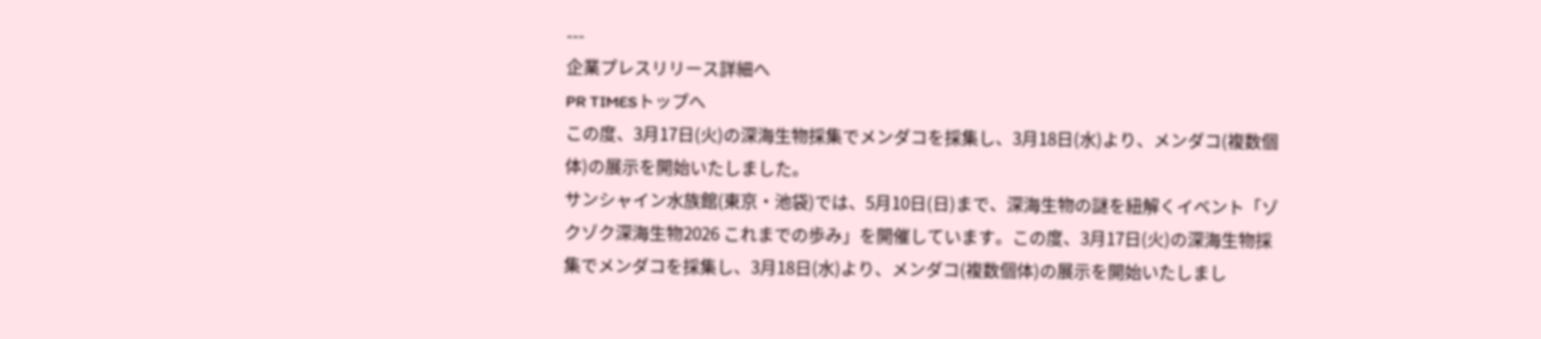---
企業プレスリリース詳細へ
PR TIMESトップへ
この度、3月17日(火)の深海生物採集でメンダコを採集し、3月18日(水)より、メンダコ(複数個体)の展示を開始いたしました。
サンシャイン水族館(東京・池袋)では、5月10日(日)まで、深海生物の謎を紐解くイベント「ゾクゾク深海生物2026 これまでの歩み」を開催しています。この度、3月17日(火)の深海生物採集でメンダコを採集し、3月18日(水)より、メンダコ(複数個体)の展示を開始いたしまし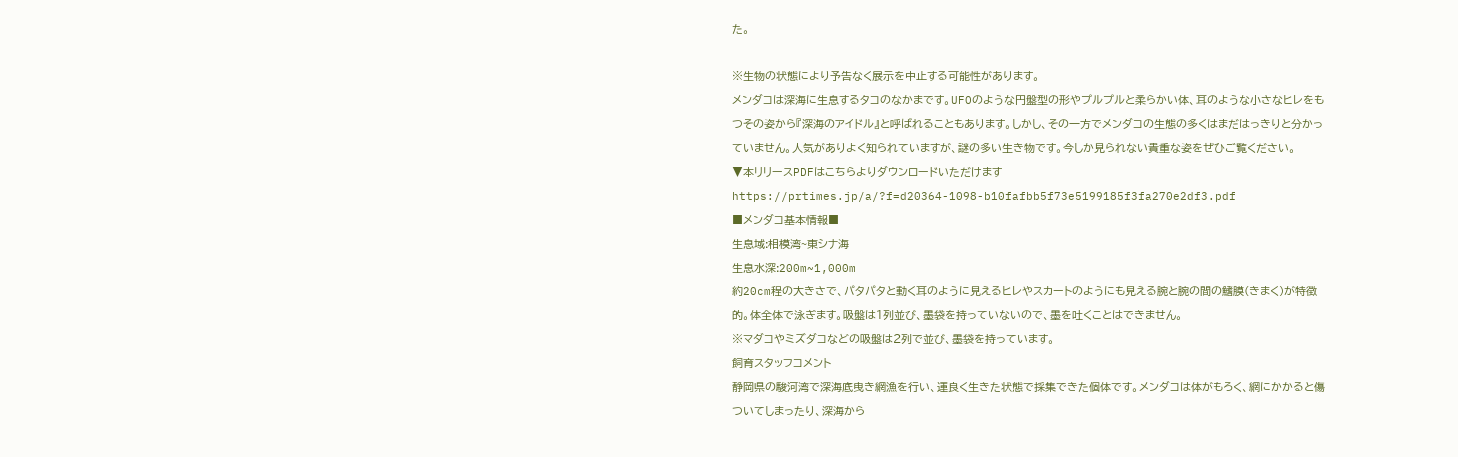た。

※生物の状態により予告なく展示を中止する可能性があります。
メンダコは深海に生息するタコのなかまです。UFOのような円盤型の形やプルプルと柔らかい体、耳のような小さなヒレをもつその姿から『深海のアイドル』と呼ばれることもあります。しかし、その一方でメンダコの生態の多くはまだはっきりと分かっていません。人気がありよく知られていますが、謎の多い生き物です。今しか見られない貴重な姿をぜひご覧ください。
▼本リリースPDFはこちらよりダウンロードいただけます
https://prtimes.jp/a/?f=d20364-1098-b10fafbb5f73e5199185f3fa270e2df3.pdf
■メンダコ基本情報■
生息域:相模湾~東シナ海
生息水深:200m~1,000m
約20cm程の大きさで、パタパタと動く耳のように見えるヒレやスカートのようにも見える腕と腕の間の鰭膜(きまく)が特徴的。体全体で泳ぎます。吸盤は1列並び、墨袋を持っていないので、墨を吐くことはできません。
※マダコやミズダコなどの吸盤は2列で並び、墨袋を持っています。
飼育スタッフコメント
静岡県の駿河湾で深海底曳き網漁を行い、運良く生きた状態で採集できた個体です。メンダコは体がもろく、網にかかると傷ついてしまったり、深海から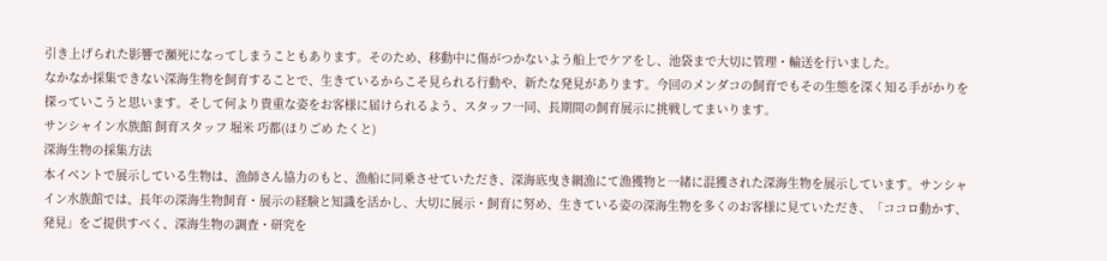引き上げられた影響で瀕死になってしまうこともあります。そのため、移動中に傷がつかないよう船上でケアをし、池袋まで大切に管理・輸送を行いました。
なかなか採集できない深海生物を飼育することで、生きているからこそ見られる行動や、新たな発見があります。今回のメンダコの飼育でもその生態を深く知る手がかりを探っていこうと思います。そして何より貴重な姿をお客様に届けられるよう、スタッフ一同、長期間の飼育展示に挑戦してまいります。
サンシャイン水族館 飼育スタッフ 堀米 巧都(ほりごめ たくと)
深海生物の採集方法
本イベントで展示している生物は、漁師さん協力のもと、漁船に同乗させていただき、深海底曳き網漁にて漁獲物と一緒に混獲された深海生物を展示しています。サンシャイン水族館では、長年の深海生物飼育・展示の経験と知識を活かし、大切に展示・飼育に努め、生きている姿の深海生物を多くのお客様に見ていただき、「ココロ動かす、発見」をご提供すべく、深海生物の調査・研究を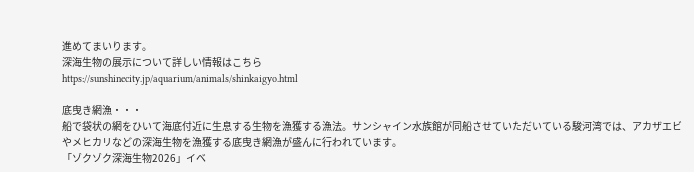進めてまいります。
深海生物の展示について詳しい情報はこちら
https://sunshinecity.jp/aquarium/animals/shinkaigyo.html

底曳き網漁・・・
船で袋状の網をひいて海底付近に生息する生物を漁獲する漁法。サンシャイン水族館が同船させていただいている駿河湾では、アカザエビやメヒカリなどの深海生物を漁獲する底曳き網漁が盛んに行われています。
「ゾクゾク深海生物2026」イベ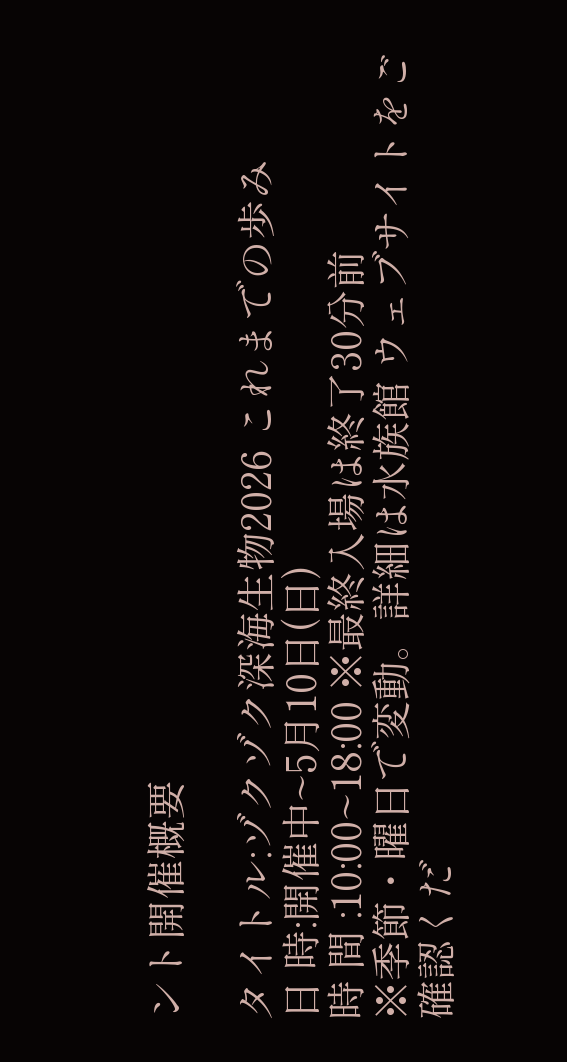ント開催概要

タイトル:ゾクゾク深海生物2026 これまでの歩み
日 時:開催中~5月10日(日)
時 間 :10:00~18:00 ※最終入場は終了30分前
※季節・曜日で変動。詳細は水族館 ウェブサイトをご確認くだ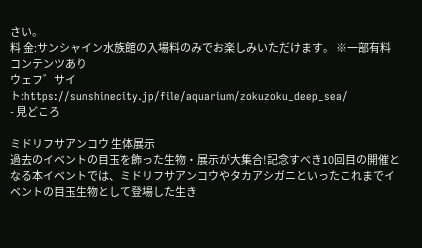さい。
料 金:サンシャイン水族館の入場料のみでお楽しみいただけます。 ※一部有料コンテンツあり
ウェフ゛サイト:https://sunshinecity.jp/file/aquarium/zokuzoku_deep_sea/
- 見どころ

ミドリフサアンコウ 生体展示
過去のイベントの目玉を飾った生物・展示が大集合!記念すべき10回目の開催となる本イベントでは、ミドリフサアンコウやタカアシガニといったこれまでイベントの目玉生物として登場した生き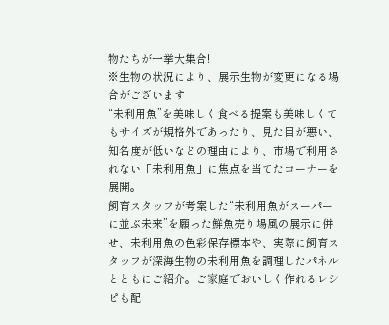物たちが一挙大集合!
※生物の状況により、展示生物が変更になる場合がございます
“未利用魚”を美味しく食べる提案も美味しくてもサイズが規格外であったり、見た目が悪い、知名度が低いなどの理由により、市場で利用されない「未利用魚」に焦点を当てたコーナーを展開。
飼育スタッフが考案した“未利用魚がスーパーに並ぶ未来”を願った鮮魚売り場風の展示に併せ、未利用魚の色彩保存標本や、実際に飼育スタッフが深海生物の未利用魚を調理したパネルとともにご紹介。ご家庭でおいしく作れるレシピも配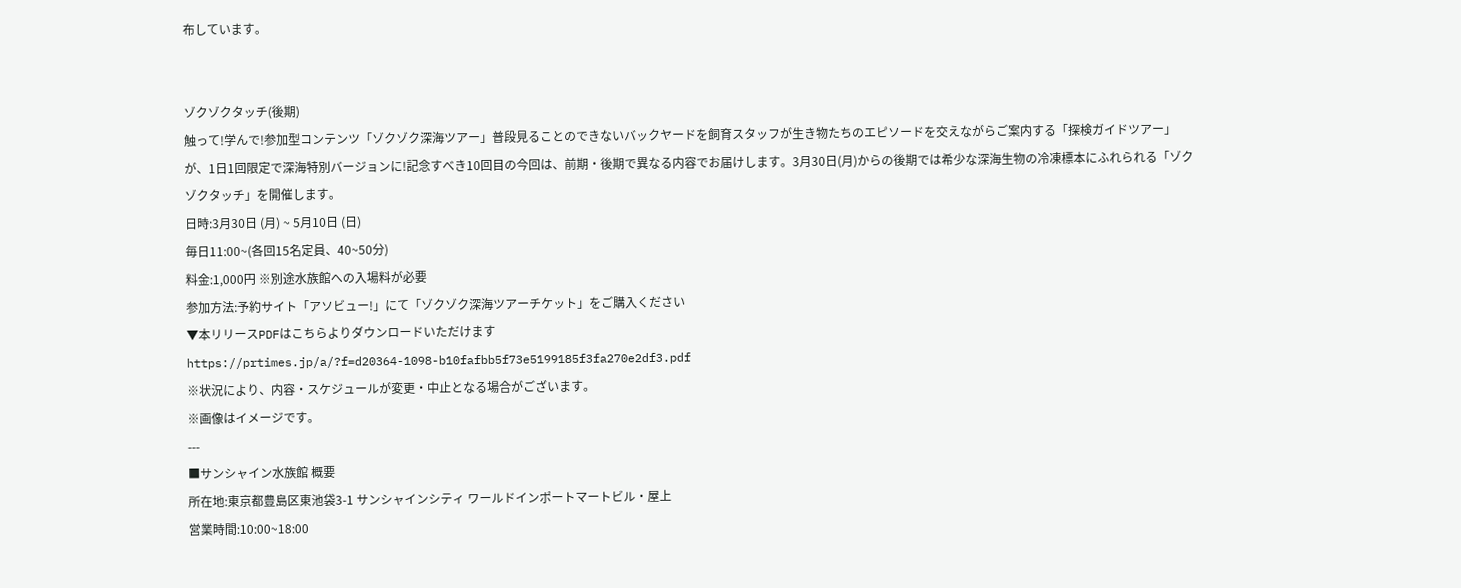布しています。


ゾクゾクタッチ(後期)
触って!学んで!参加型コンテンツ「ゾクゾク深海ツアー」普段見ることのできないバックヤードを飼育スタッフが生き物たちのエピソードを交えながらご案内する「探検ガイドツアー」が、1日1回限定で深海特別バージョンに!記念すべき10回目の今回は、前期・後期で異なる内容でお届けします。3月30日(月)からの後期では希少な深海生物の冷凍標本にふれられる「ゾクゾクタッチ」を開催します。
日時:3月30日 (月) ~ 5月10日 (日)
毎日11:00~(各回15名定員、40~50分)
料金:1,000円 ※別途水族館への入場料が必要
参加方法:予約サイト「アソビュー!」にて「ゾクゾク深海ツアーチケット」をご購入ください
▼本リリースPDFはこちらよりダウンロードいただけます
https://prtimes.jp/a/?f=d20364-1098-b10fafbb5f73e5199185f3fa270e2df3.pdf
※状況により、内容・スケジュールが変更・中止となる場合がございます。
※画像はイメージです。
---
■サンシャイン水族館 概要
所在地:東京都豊島区東池袋3-1 サンシャインシティ ワールドインポートマートビル・屋上
営業時間:10:00~18:00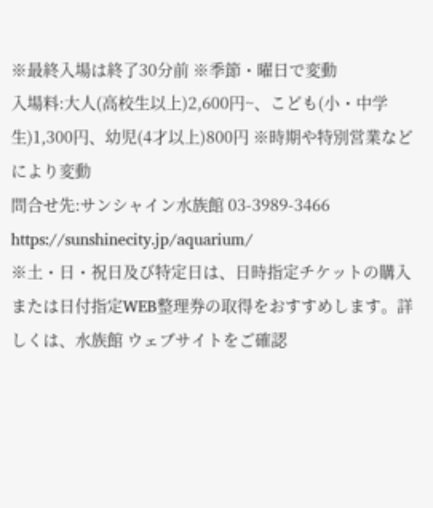※最終入場は終了30分前 ※季節・曜日で変動
入場料:大人(高校生以上)2,600円~、こども(小・中学生)1,300円、幼児(4才以上)800円 ※時期や特別営業などにより変動
問合せ先:サンシャイン水族館 03-3989-3466 https://sunshinecity.jp/aquarium/
※土・日・祝日及び特定日は、日時指定チケットの購入または日付指定WEB整理券の取得をおすすめします。詳しくは、水族館 ウェブサイトをご確認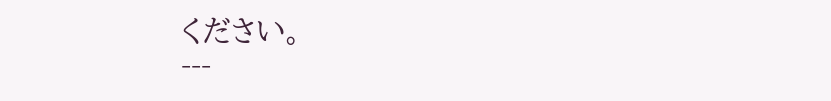ください。
---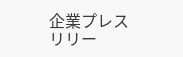企業プレスリリー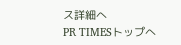ス詳細へ
PR TIMESトップへ